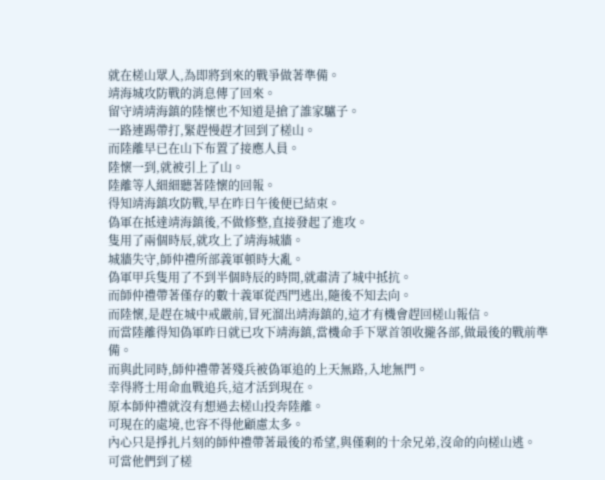就在槎山眾人,為即將到來的戰爭做著準備。
靖海城攻防戰的消息傳了回來。
留守靖靖海鎮的陸懷也不知道是搶了誰家驢子。
一路連踢帶打,緊趕慢趕才回到了槎山。
而陸離早已在山下布置了接應人員。
陸懷一到,就被引上了山。
陸離等人細細聽著陸懷的回報。
得知靖海鎮攻防戰,早在昨日午後便已結束。
偽軍在抵達靖海鎮後,不做修整,直接發起了進攻。
隻用了兩個時辰,就攻上了靖海城牆。
城牆失守,師仲禮所部義軍頓時大亂。
偽軍甲兵隻用了不到半個時辰的時間,就肅清了城中抵抗。
而師仲禮帶著僅存的數十義軍從西門逃出,隨後不知去向。
而陸懷,是趕在城中戒嚴前,冒死溜出靖海鎮的,這才有機會趕回槎山報信。
而當陸離得知偽軍昨日就已攻下靖海鎮,當機命手下眾首領收攏各部,做最後的戰前準備。
而與此同時,師仲禮帶著殘兵被偽軍追的上天無路,入地無門。
幸得將士用命血戰追兵,這才活到現在。
原本師仲禮就沒有想過去槎山投奔陸離。
可現在的處境,也容不得他顧慮太多。
內心只是掙扎片刻的師仲禮帶著最後的希望,與僅剩的十余兄弟,沒命的向槎山逃。
可當他們到了槎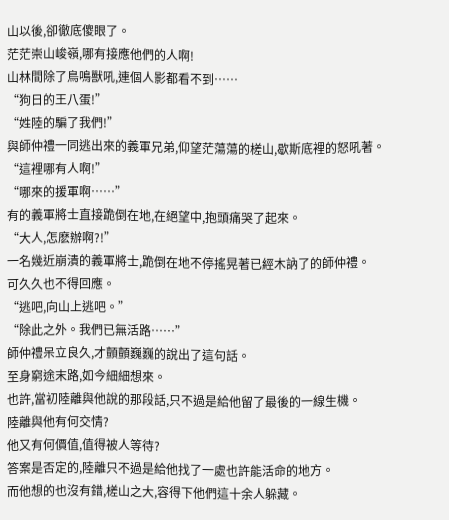山以後,卻徹底傻眼了。
茫茫崇山峻嶺,哪有接應他們的人啊!
山林間除了鳥鳴獸吼,連個人影都看不到……
“狗日的王八蛋!”
“姓陸的騙了我們!”
與師仲禮一同逃出來的義軍兄弟,仰望茫蕩蕩的槎山,歇斯底裡的怒吼著。
“這裡哪有人啊!”
“哪來的援軍啊……”
有的義軍將士直接跪倒在地,在絕望中,抱頭痛哭了起來。
“大人,怎麽辦啊?!”
一名幾近崩潰的義軍將士,跪倒在地不停搖晃著已經木訥了的師仲禮。
可久久也不得回應。
“逃吧,向山上逃吧。”
“除此之外。我們已無活路……”
師仲禮呆立良久,才顫顫巍巍的說出了這句話。
至身窮途末路,如今細細想來。
也許,當初陸離與他說的那段話,只不過是給他留了最後的一線生機。
陸離與他有何交情?
他又有何價值,值得被人等待?
答案是否定的,陸離只不過是給他找了一處也許能活命的地方。
而他想的也沒有錯,槎山之大,容得下他們這十余人躲藏。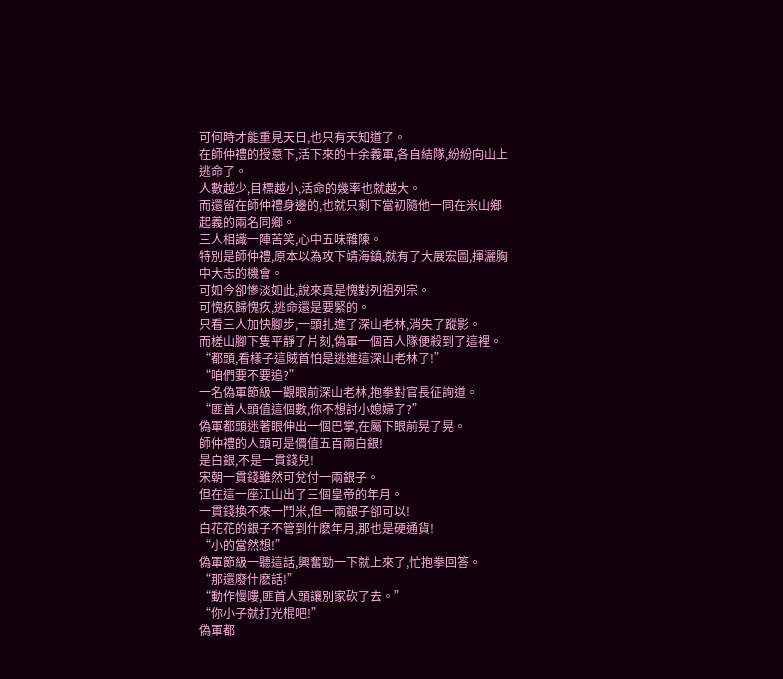可何時才能重見天日,也只有天知道了。
在師仲禮的授意下,活下來的十余義軍,各自結隊,紛紛向山上逃命了。
人數越少,目標越小,活命的幾率也就越大。
而還留在師仲禮身邊的,也就只剩下當初隨他一同在米山鄉起義的兩名同鄉。
三人相識一陣苦笑,心中五味雜陳。
特別是師仲禮,原本以為攻下靖海鎮,就有了大展宏圖,揮灑胸中大志的機會。
可如今卻慘淡如此,說來真是愧對列祖列宗。
可愧疚歸愧疚,逃命還是要緊的。
只看三人加快腳步,一頭扎進了深山老林,消失了蹤影。
而槎山腳下隻平靜了片刻,偽軍一個百人隊便殺到了這裡。
“都頭,看樣子這賊首怕是逃進這深山老林了!”
“咱們要不要追?”
一名偽軍節級一觀眼前深山老林,抱拳對官長征詢道。
“匪首人頭值這個數,你不想討小媳婦了?”
偽軍都頭迷著眼伸出一個巴掌,在屬下眼前晃了晃。
師仲禮的人頭可是價值五百兩白銀!
是白銀,不是一貫錢兒!
宋朝一貫錢雖然可兌付一兩銀子。
但在這一座江山出了三個皇帝的年月。
一貫錢換不來一鬥米,但一兩銀子卻可以!
白花花的銀子不管到什麽年月,那也是硬通貨!
“小的當然想!”
偽軍節級一聽這話,興奮勁一下就上來了,忙抱拳回答。
“那還廢什麽話!”
“動作慢嘍,匪首人頭讓別家砍了去。”
“你小子就打光棍吧!”
偽軍都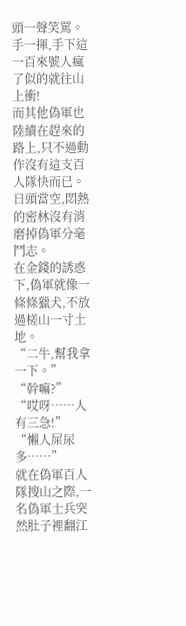頭一聲笑罵。
手一揮,手下這一百來號人瘋了似的就往山上衝!
而其他偽軍也陸續在趕來的路上,只不過動作沒有這支百人隊快而已。
日頭當空,悶熱的密林沒有消磨掉偽軍分毫鬥志。
在金錢的誘惑下,偽軍就像一條條獵犬,不放過槎山一寸土地。
“二牛,幫我拿一下。”
“幹嘛?”
“哎呀……人有三急!”
“懶人屎尿多……”
就在偽軍百人隊搜山之際,一名偽軍士兵突然肚子裡翻江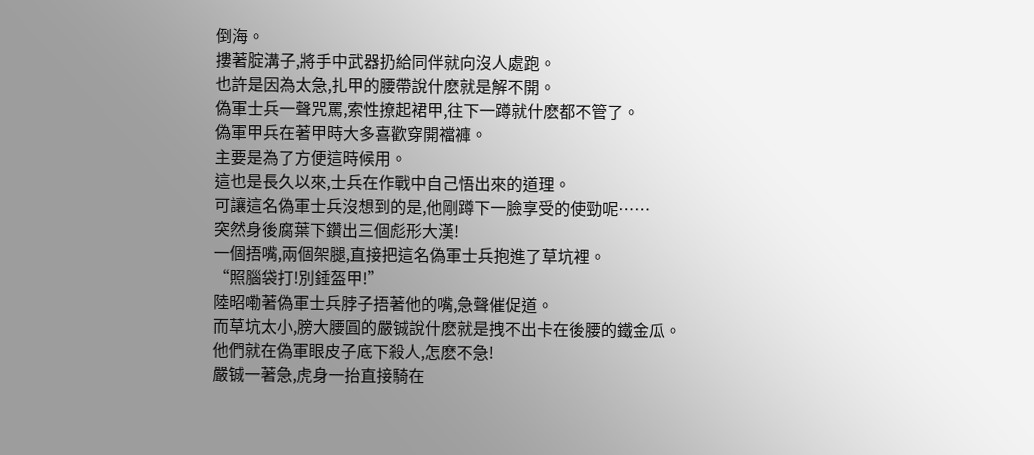倒海。
摟著腚溝子,將手中武器扔給同伴就向沒人處跑。
也許是因為太急,扎甲的腰帶說什麽就是解不開。
偽軍士兵一聲咒罵,索性撩起裙甲,往下一蹲就什麽都不管了。
偽軍甲兵在著甲時大多喜歡穿開襠褲。
主要是為了方便這時候用。
這也是長久以來,士兵在作戰中自己悟出來的道理。
可讓這名偽軍士兵沒想到的是,他剛蹲下一臉享受的使勁呢……
突然身後腐葉下鑽出三個彪形大漢!
一個捂嘴,兩個架腿,直接把這名偽軍士兵抱進了草坑裡。
“照腦袋打!別錘盔甲!”
陸昭嘞著偽軍士兵脖子捂著他的嘴,急聲催促道。
而草坑太小,膀大腰圓的嚴铖說什麽就是拽不出卡在後腰的鐵金瓜。
他們就在偽軍眼皮子底下殺人,怎麽不急!
嚴铖一著急,虎身一抬直接騎在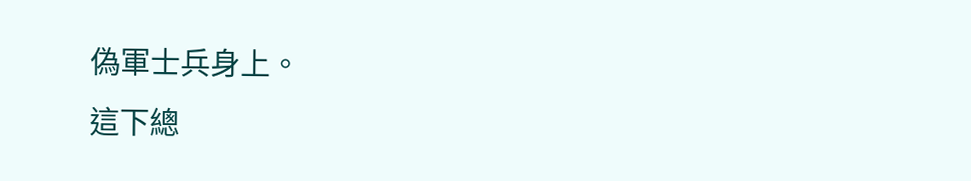偽軍士兵身上。
這下總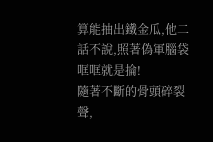算能抽出鐵金瓜,他二話不說,照著偽軍腦袋哐哐就是掄!
隨著不斷的骨頭碎裂聲,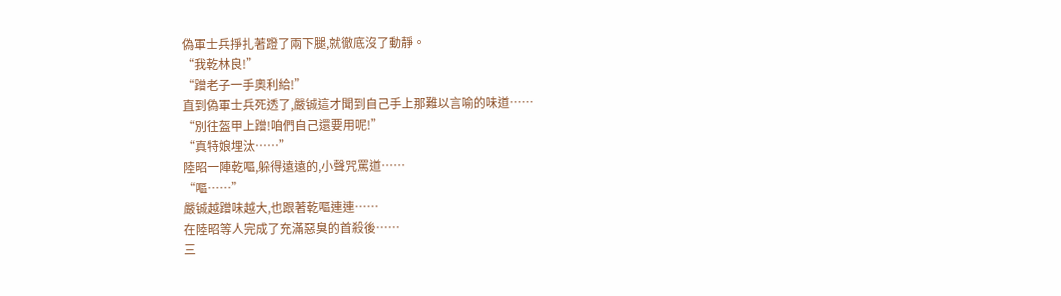偽軍士兵掙扎著蹬了兩下腿,就徹底沒了動靜。
“我乾林良!”
“蹭老子一手奧利給!”
直到偽軍士兵死透了,嚴铖這才聞到自己手上那難以言喻的味道……
“別往盔甲上蹭!咱們自己還要用呢!”
“真特娘埋汰……”
陸昭一陣乾嘔,躲得遠遠的,小聲咒罵道……
“嘔……”
嚴铖越蹭味越大,也跟著乾嘔連連……
在陸昭等人完成了充滿惡臭的首殺後……
三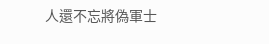人還不忘將偽軍士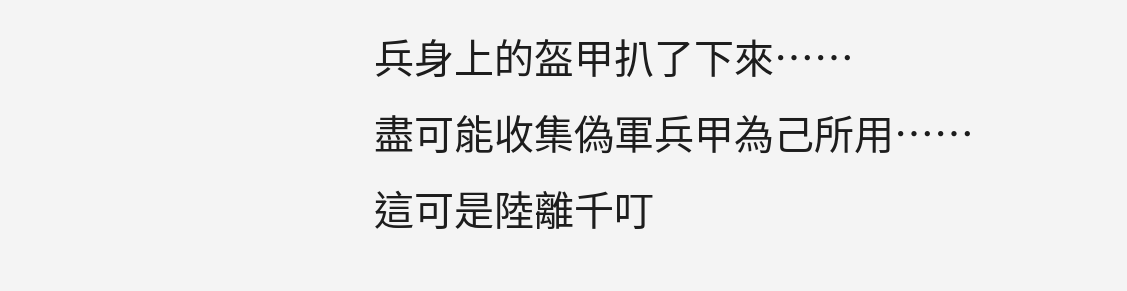兵身上的盔甲扒了下來……
盡可能收集偽軍兵甲為己所用……
這可是陸離千叮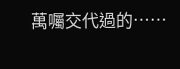萬囑交代過的……